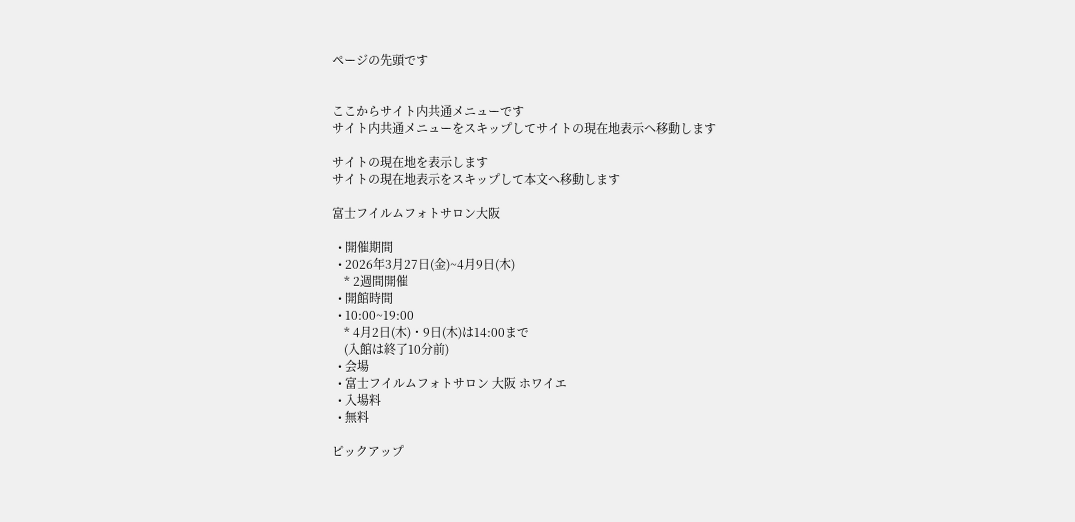ページの先頭です


ここからサイト内共通メニューです
サイト内共通メニューをスキップしてサイトの現在地表示へ移動します

サイトの現在地を表示します
サイトの現在地表示をスキップして本文へ移動します

富士フイルムフォトサロン大阪

  • 開催期間
  • 2026年3月27日(金)~4月9日(木)
    * 2週間開催
  • 開館時間
  • 10:00~19:00
    * 4月2日(木)・9日(木)は14:00まで
    (入館は終了10分前)
  • 会場
  • 富士フイルムフォトサロン 大阪 ホワイエ
  • 入場料
  • 無料

ピックアップ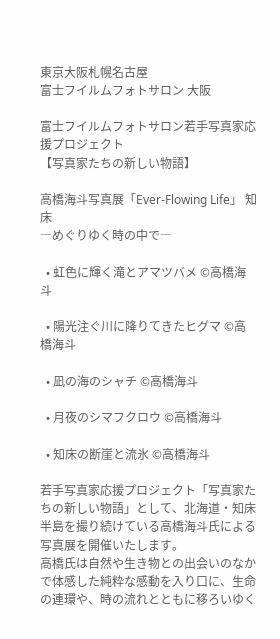東京大阪札幌名古屋
富士フイルムフォトサロン 大阪

富士フイルムフォトサロン若手写真家応援プロジェクト
【写真家たちの新しい物語】

高橋海斗写真展「Ever-Flowing Life」 知床
―めぐりゆく時の中で―

  • 虹色に輝く滝とアマツバメ ©高橋海斗

  • 陽光注ぐ川に降りてきたヒグマ ©高橋海斗

  • 凪の海のシャチ ©高橋海斗

  • 月夜のシマフクロウ ©高橋海斗

  • 知床の断崖と流氷 ©高橋海斗

若手写真家応援プロジェクト「写真家たちの新しい物語」として、北海道・知床半島を撮り続けている高橋海斗氏による写真展を開催いたします。
高橋氏は自然や生き物との出会いのなかで体感した純粋な感動を入り口に、生命の連環や、時の流れとともに移ろいゆく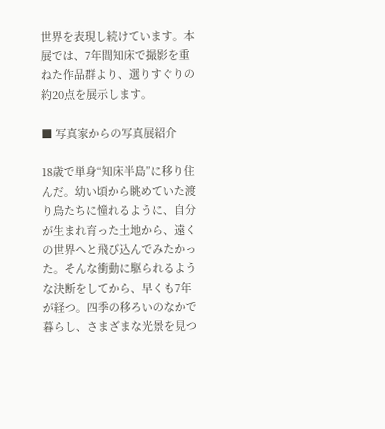世界を表現し続けています。本展では、7年間知床で撮影を重ねた作品群より、選りすぐりの約20点を展示します。

■ 写真家からの写真展紹介

18歳で単身“知床半島”に移り住んだ。幼い頃から眺めていた渡り鳥たちに憧れるように、自分が生まれ育った土地から、遠くの世界へと飛び込んでみたかった。そんな衝動に駆られるような決断をしてから、早くも7年が経つ。四季の移ろいのなかで暮らし、さまざまな光景を見つ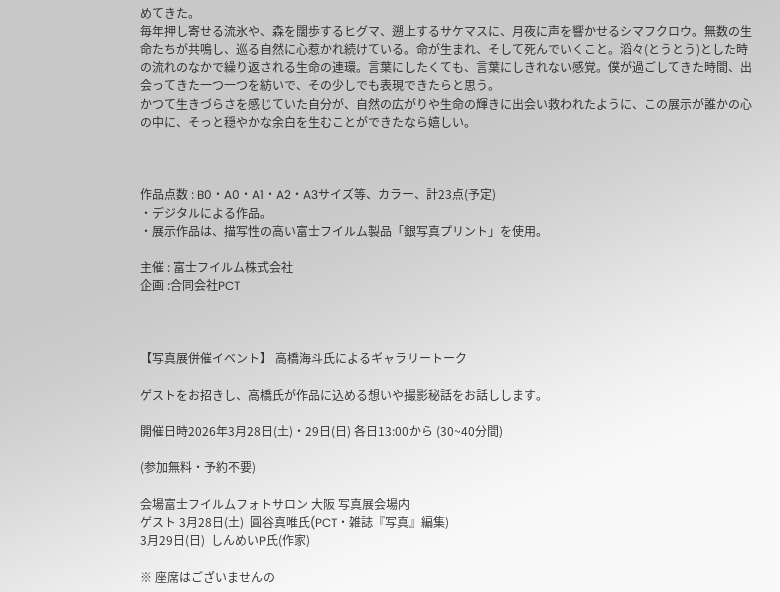めてきた。
毎年押し寄せる流氷や、森を闊歩するヒグマ、遡上するサケマスに、月夜に声を響かせるシマフクロウ。無数の生命たちが共鳴し、巡る自然に心惹かれ続けている。命が生まれ、そして死んでいくこと。滔々(とうとう)とした時の流れのなかで繰り返される生命の連環。言葉にしたくても、言葉にしきれない感覚。僕が過ごしてきた時間、出会ってきた一つ一つを紡いで、その少しでも表現できたらと思う。
かつて生きづらさを感じていた自分が、自然の広がりや生命の輝きに出会い救われたように、この展示が誰かの心の中に、そっと穏やかな余白を生むことができたなら嬉しい。



作品点数 : B0・A0・A1・A2・A3サイズ等、カラー、計23点(予定)
・デジタルによる作品。
・展示作品は、描写性の高い富士フイルム製品「銀写真プリント」を使用。

主催 : 富士フイルム株式会社
企画 :合同会社PCT



【写真展併催イベント】 高橋海斗氏によるギャラリートーク

ゲストをお招きし、高橋氏が作品に込める想いや撮影秘話をお話しします。

開催日時2026年3月28日(土)・29日(日) 各日13:00から (30~40分間)

(参加無料・予約不要)

会場富士フイルムフォトサロン 大阪 写真展会場内
ゲスト 3月28日(土)  圓谷真唯氏(PCT・雑誌『写真』編集)
3月29日(日)  しんめいP氏(作家)

※ 座席はございませんの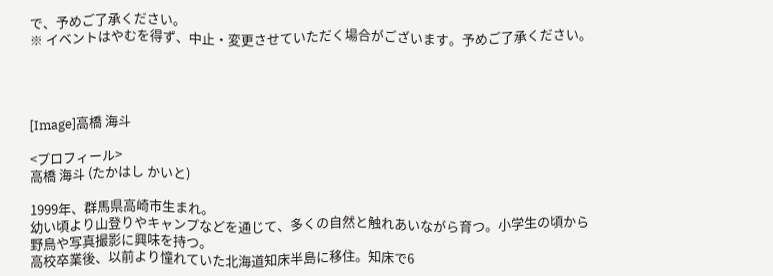で、予めご了承ください。
※ イベントはやむを得ず、中止・変更させていただく場合がございます。予めご了承ください。




[Image]高橋 海斗

<プロフィール>
高橋 海斗 (たかはし かいと)

1999年、群馬県高崎市生まれ。
幼い頃より山登りやキャンプなどを通じて、多くの自然と触れあいながら育つ。小学生の頃から野鳥や写真撮影に興味を持つ。
高校卒業後、以前より憧れていた北海道知床半島に移住。知床で6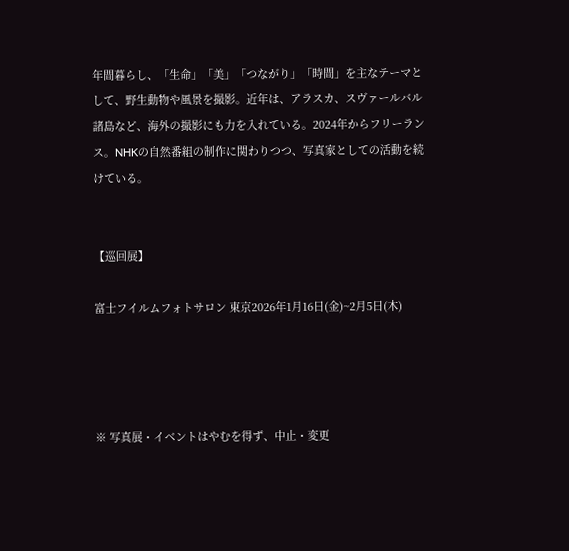年間暮らし、「生命」「美」「つながり」「時間」を主なテーマとして、野生動物や風景を撮影。近年は、アラスカ、スヴァールバル諸島など、海外の撮影にも力を入れている。2024年からフリーランス。NHKの自然番組の制作に関わりつつ、写真家としての活動を続けている。


【巡回展】

富士フイルムフォトサロン 東京2026年1月16日(金)~2月5日(木)




※ 写真展・イベントはやむを得ず、中止・変更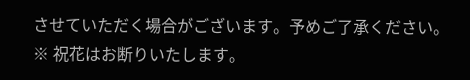させていただく場合がございます。予めご了承ください。
※ 祝花はお断りいたします。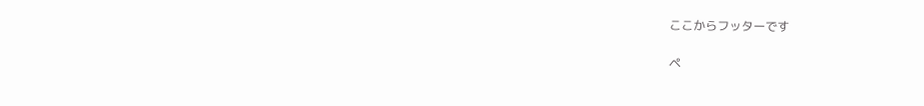ここからフッターです

ペ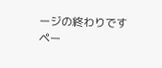ージの終わりです
ペー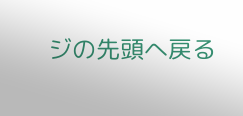ジの先頭へ戻る